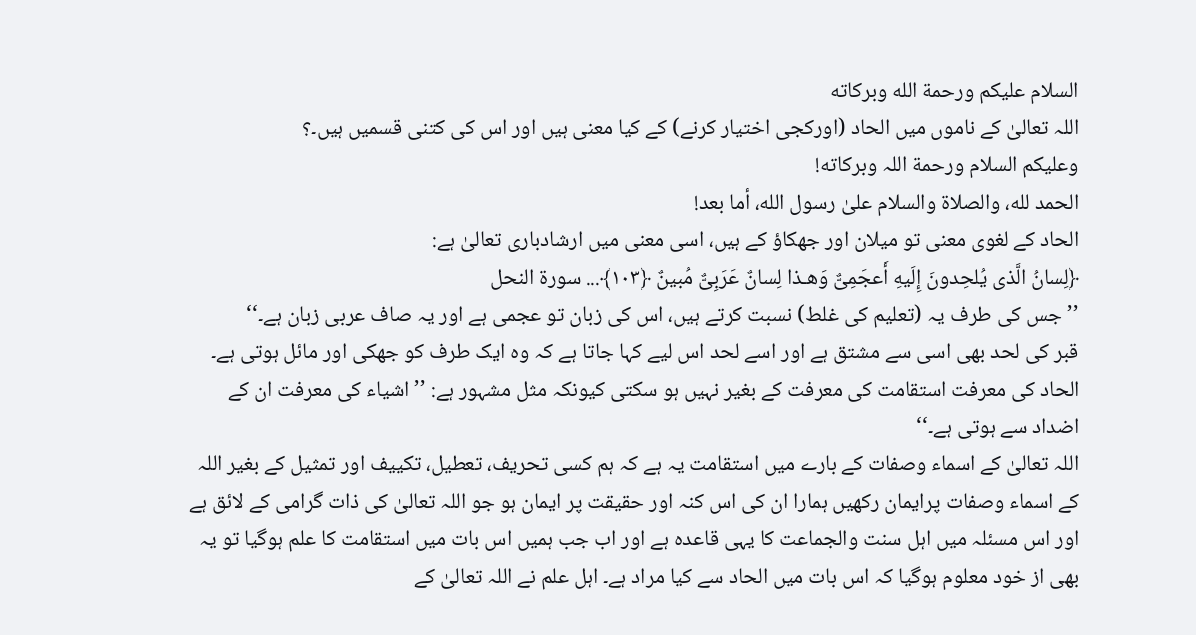السلام عليكم ورحمة الله وبركاته
اللہ تعالیٰ کے ناموں میں الحاد (اورکجی اختیار کرنے) کے کیا معنی ہیں اور اس کی کتنی قسمیں ہیں۔؟
وعلیکم السلام ورحمة اللہ وبرکاته!
الحمد لله، والصلاة والسلام علىٰ رسول الله، أما بعد!
الحاد کے لغوی معنی تو میلان اور جھکاؤ کے ہیں، اسی معنی میں ارشادباری تعالیٰ ہے:
﴿لِسانُ الَّذى يُلحِدونَ إِلَيهِ أَعجَمِىٌّ وَهـذا لِسانٌ عَرَبِىٌّ مُبينٌ ﴿١٠٣﴾... سورة النحل
’’جس کی طرف یہ (تعلیم کی غلط) نسبت کرتے ہیں، اس کی زبان تو عجمی ہے اور یہ صاف عربی زبان ہے۔‘‘
قبر کی لحد بھی اسی سے مشتق ہے اور اسے لحد اس لیے کہا جاتا ہے کہ وہ ایک طرف کو جھکی اور مائل ہوتی ہے۔ الحاد کی معرفت استقامت کی معرفت کے بغیر نہیں ہو سکتی کیونکہ مثل مشہور ہے: ’’اشیاء کی معرفت ان کے اضداد سے ہوتی ہے۔‘‘
اللہ تعالیٰ کے اسماء وصفات کے بارے میں استقامت یہ ہے کہ ہم کسی تحریف، تعطیل، تکییف اور تمثیل کے بغیر اللہ کے اسماء وصفات پرایمان رکھیں ہمارا ان کی اس کنہ اور حقیقت پر ایمان ہو جو اللہ تعالیٰ کی ذات گرامی کے لائق ہے اور اس مسئلہ میں اہل سنت والجماعت کا یہی قاعدہ ہے اور اب جب ہمیں اس بات میں استقامت کا علم ہوگیا تو یہ بھی از خود معلوم ہوگیا کہ اس بات میں الحاد سے کیا مراد ہے۔ اہل علم نے اللہ تعالیٰ کے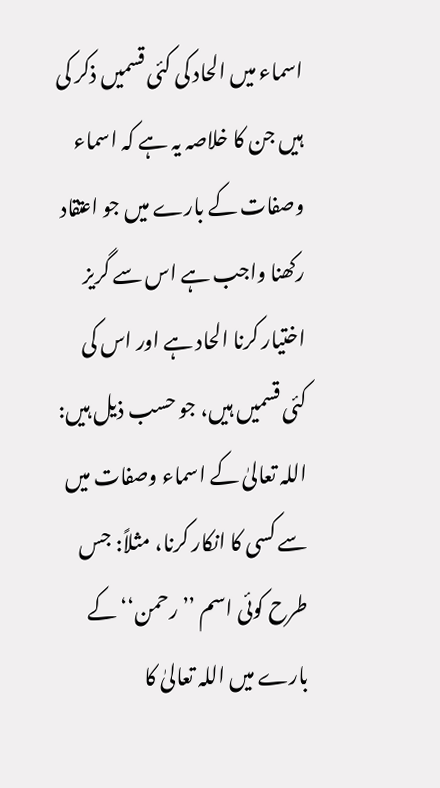اسماء میں الحاد کی کئی قسمیں ذکر کی ہیں جن کا خلاصہ یہ ہے کہ اسماء وصفات کے بارے میں جو اعتقاد رکھنا واجب ہے اس سے گریز اختیار کرنا الحاد ہے اور اس کی کئی قسمیں ہیں، جو حسب ذیل ہیں:
اللہ تعالیٰ کے اسماء وصفات میں سے کسی کا انکار کرنا، مثلاً: جس طرح کوئی اسم ’’رحمن‘‘ کے بارے میں اللہ تعالیٰ کا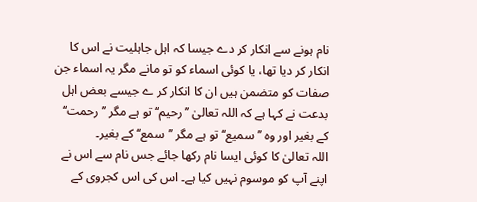نام ہونے سے انکار کر دے جیسا کہ اہل جاہلیت نے اس کا انکار کر دیا تھا، یا کوئی اسماء کو تو مانے مگر یہ اسماء جن صفات کو متضمن ہیں ان کا انکار کر ے جیسے بعض اہل بدعت نے کہا ہے کہ اللہ تعالیٰ ’’رحیم‘‘ تو ہے مگر ’’رحمت‘‘ کے بغیر اور وہ ’’سمیع‘‘ تو ہے مگر ’’سمع‘‘ کے بغیر۔
اللہ تعالیٰ کا کوئی ایسا نام رکھا جائے جس نام سے اس نے اپنے آپ کو موسوم نہیں کیا ہے۔ اس کی اس کجروی کے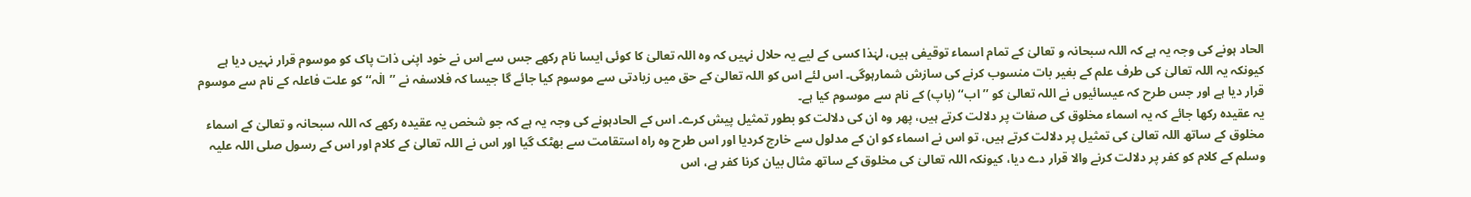الحاد ہونے کی وجہ یہ ہے کہ اللہ سبحانہ و تعالیٰ کے تمام اسماء توقیفی ہیں، لہٰذا کسی کے لیے یہ حلال نہیں کہ وہ اللہ تعالیٰ کا کوئی ایسا نام رکھے جس سے اس نے خود اپنی ذات پاک کو موسوم قرار نہیں دیا ہے کیونکہ یہ اللہ تعالیٰ کی طرف علم کے بغیر بات منسوب کرنے کی سازش شمارہوگی۔ اس لئے اس کو اللہ تعالیٰ کے حق میں زیادتی سے موسوم کیا جائے گا جیسا کہ فلاسفہ نے ’’الٰہ‘‘ کو علت فاعلہ کے نام سے موسوم قرار دیا ہے اور جس طرح کہ عیسائیوں نے اللہ تعالیٰ کو ’’اب‘‘ (باپ) کے نام سے موسوم کیا ہے۔
یہ عقیدہ رکھا جائے کہ یہ اسماء مخلوق کی صفات پر دلالت کرتے ہیں، پھر وہ ان کی دلالت کو بطور تمثیل پیش کرے۔ اس کے الحادہونے کی وجہ یہ ہے کہ جو شخص یہ عقیدہ رکھے کہ اللہ سبحانہ و تعالیٰ کے اسماء مخلوق کے ساتھ اللہ تعالیٰ کی تمثیل پر دلالت کرتے ہیں، تو اس نے اسماء کو ان کے مدلول سے خارج کردیا اور اس طرح وہ راہ استقامت سے بھٹک گیا اور اس نے اللہ تعالیٰ کے کلام اور اس کے رسول صلی اللہ علیہ وسلم کے کلام کو کفر پر دلالت کرنے والا قرار دے دیا، کیونکہ اللہ تعالیٰ کی مخلوق کے ساتھ مثال بیان کرنا کفر ہے، اس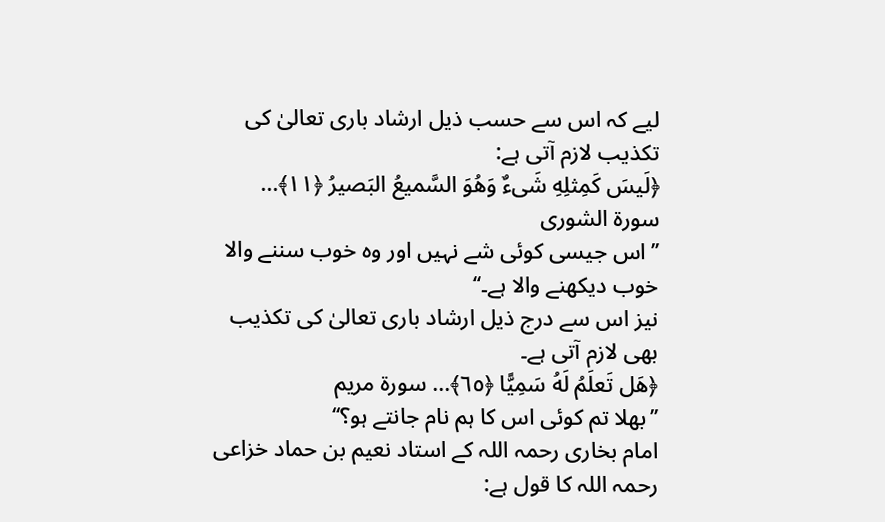لیے کہ اس سے حسب ذیل ارشاد باری تعالیٰ کی تکذیب لازم آتی ہے:
﴿لَيسَ كَمِثلِهِ شَىءٌ وَهُوَ السَّميعُ البَصيرُ ﴿١١﴾... سورة الشورى
’’اس جیسی کوئی شے نہیں اور وہ خوب سننے والا خوب دیکھنے والا ہے۔‘‘
نیز اس سے درج ذیل ارشاد باری تعالیٰ کی تکذیب بھی لازم آتی ہے۔
﴿هَل تَعلَمُ لَهُ سَمِيًّا ﴿٦٥﴾... سورة مريم
’’بھلا تم کوئی اس کا ہم نام جانتے ہو؟‘‘
امام بخاری رحمہ اللہ کے استاد نعیم بن حماد خزاعی رحمہ اللہ کا قول ہے: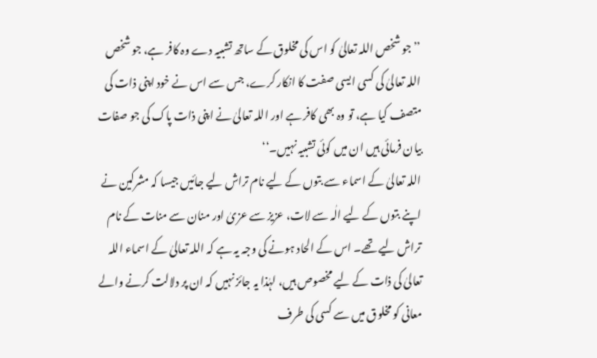’’جو شخص اللہ تعالیٰ کو اس کی مخلوق کے ساتھ تشبیہ دے وہ کافر ہے، جو شخص اللہ تعالیٰ کی کسی ایسی صفت کا انکار کرے، جس سے اس نے خود اپنی ذات کی متصف کیا ہے، تو وہ بھی کافر ہے اور اللہ تعالیٰ نے اپنی ذات پاک کی جو صفات بیان فرمائی ہیں ان میں کوئی تشبیہ نہیں۔‘‘
اللہ تعالیٰ کے اسماء سے بتوں کے لیے نام تراش لیے جائیں جیسا کہ مشرکین نے اپنے بتوں کے لیے الٰہ سے لات، عزیز سے عزیٰ اور منان سے منات کے نام تراش لیے تھے۔ اس کے الحاد ہونے کی وجہ یہ ہے کہ اللہ تعالیٰ کے اسماء اللہ تعالیٰ کی ذات کے لیے مخصوص ہیں، لہٰذا یہ جائز نہیں کہ ان پر دلالت کرنے والے معانی کو مخلوق میں سے کسی کی طرف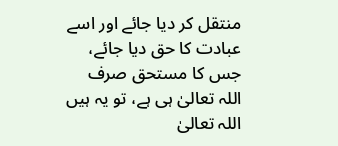منتقل کر دیا جائے اور اسے عبادت کا حق دیا جائے، جس کا مستحق صرف اللہ تعالیٰ ہی ہے، تو یہ ہیں اللہ تعالیٰ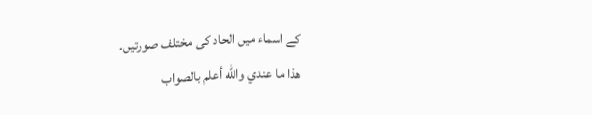کے اسماء میں الحاد کی مختلف صورتیں۔
ھذا ما عندي والله أعلم بالصواب